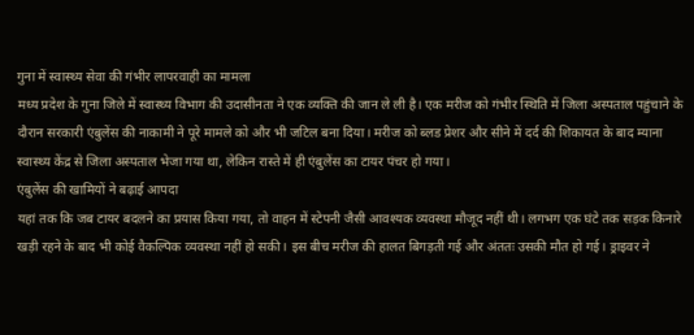गुना में स्वास्थ्य सेवा की गंभीर लापरवाही का मामला
मध्य प्रदेश के गुना जिले में स्वास्थ्य विभाग की उदासीनता ने एक व्यक्ति की जान ले ली है। एक मरीज को गंभीर स्थिति में जिला अस्पताल पहुंचाने के दौरान सरकारी एंबुलेंस की नाकामी ने पूरे मामले को और भी जटिल बना दिया। मरीज को ब्लड प्रेशर और सीने में दर्द की शिकायत के बाद म्याना स्वास्थ्य केंद्र से जिला अस्पताल भेजा गया था, लेकिन रास्ते में ही एंबुलेंस का टायर पंचर हो गया।
एंबुलेंस की खामियों ने बढ़ाई आपदा
यहां तक कि जब टायर बदलने का प्रयास किया गया, तो वाहन में स्टेपनी जैसी आवश्यक व्यवस्था मौजूद नहीं थी। लगभग एक घंटे तक सड़क किनारे खड़ी रहने के बाद भी कोई वैकल्पिक व्यवस्था नहीं हो सकी। इस बीच मरीज की हालत बिगड़ती गई और अंततः उसकी मौत हो गई। ड्राइवर ने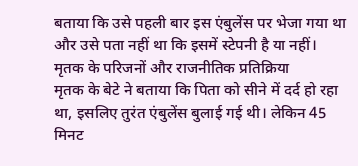बताया कि उसे पहली बार इस एंबुलेंस पर भेजा गया था और उसे पता नहीं था कि इसमें स्टेपनी है या नहीं।
मृतक के परिजनों और राजनीतिक प्रतिक्रिया
मृतक के बेटे ने बताया कि पिता को सीने में दर्द हो रहा था, इसलिए तुरंत एंबुलेंस बुलाई गई थी। लेकिन 45 मिनट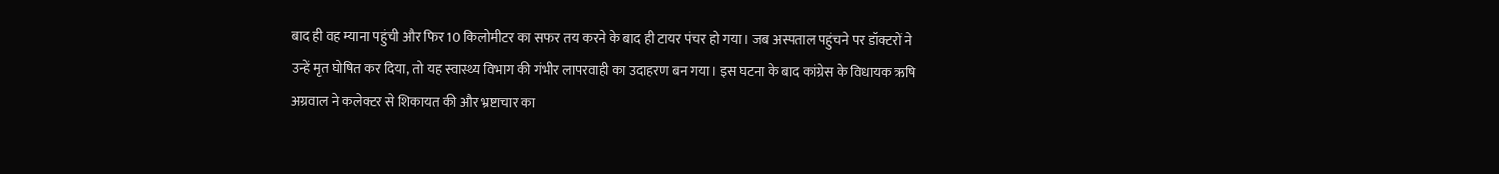बाद ही वह म्याना पहुंची और फिर 10 किलोमीटर का सफर तय करने के बाद ही टायर पंचर हो गया। जब अस्पताल पहुंचने पर डॉक्टरों ने उन्हें मृत घोषित कर दिया, तो यह स्वास्थ्य विभाग की गंभीर लापरवाही का उदाहरण बन गया। इस घटना के बाद कांग्रेस के विधायक ऋषि अग्रवाल ने कलेक्टर से शिकायत की और भ्रष्टाचार का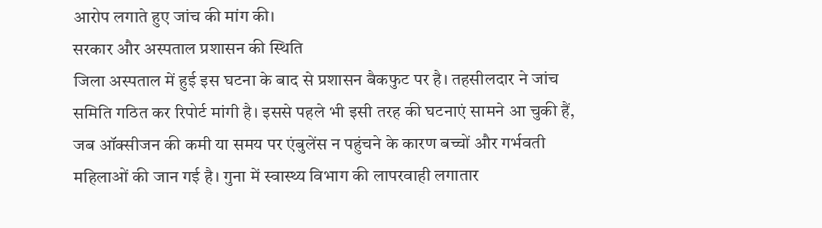आरोप लगाते हुए जांच की मांग की।
सरकार और अस्पताल प्रशासन की स्थिति
जिला अस्पताल में हुई इस घटना के बाद से प्रशासन बैकफुट पर है। तहसीलदार ने जांच समिति गठित कर रिपोर्ट मांगी है। इससे पहले भी इसी तरह की घटनाएं सामने आ चुकी हैं, जब ऑक्सीजन की कमी या समय पर एंबुलेंस न पहुंचने के कारण बच्चों और गर्भवती महिलाओं की जान गई है। गुना में स्वास्थ्य विभाग की लापरवाही लगातार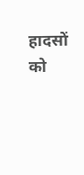हादसों को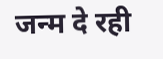जन्म दे रही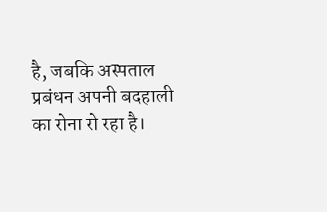है, जबकि अस्पताल प्रबंधन अपनी बदहाली का रोना रो रहा है।